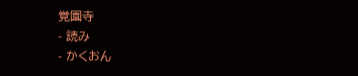覚園寺
- 読み
- かくおん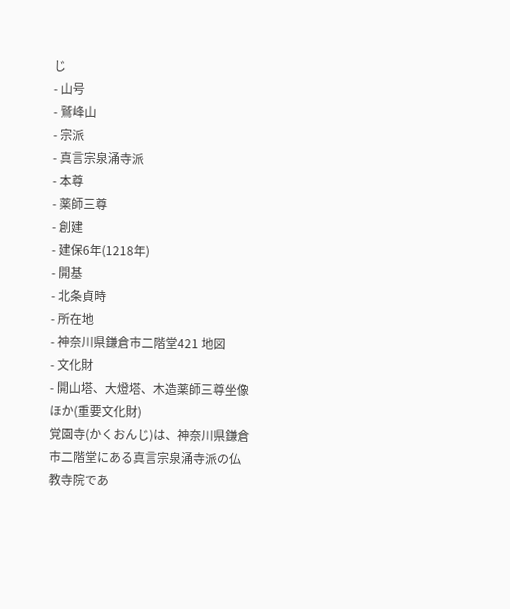じ
- 山号
- 鷲峰山
- 宗派
- 真言宗泉涌寺派
- 本尊
- 薬師三尊
- 創建
- 建保6年(1218年)
- 開基
- 北条貞時
- 所在地
- 神奈川県鎌倉市二階堂421 地図
- 文化財
- 開山塔、大燈塔、木造薬師三尊坐像ほか(重要文化財)
覚園寺(かくおんじ)は、神奈川県鎌倉市二階堂にある真言宗泉涌寺派の仏教寺院であ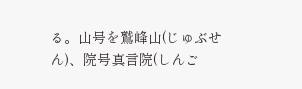る。山号を鷲峰山(じゅぶせん)、院号真言院(しんご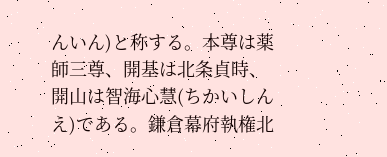んいん)と称する。本尊は薬師三尊、開基は北条貞時、開山は智海心慧(ちかいしんえ)である。鎌倉幕府執権北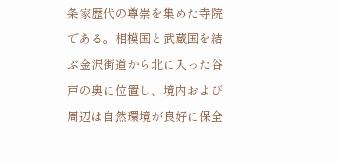条家歴代の尊崇を集めた寺院である。相模国と武蔵国を結ぶ金沢街道から北に入った谷戸の奥に位置し、境内および周辺は自然環境が良好に保全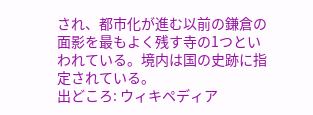され、都市化が進む以前の鎌倉の面影を最もよく残す寺の1つといわれている。境内は国の史跡に指定されている。
出どころ: ウィキペディア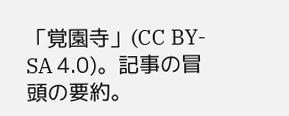「覚園寺」(CC BY-SA 4.0)。記事の冒頭の要約。